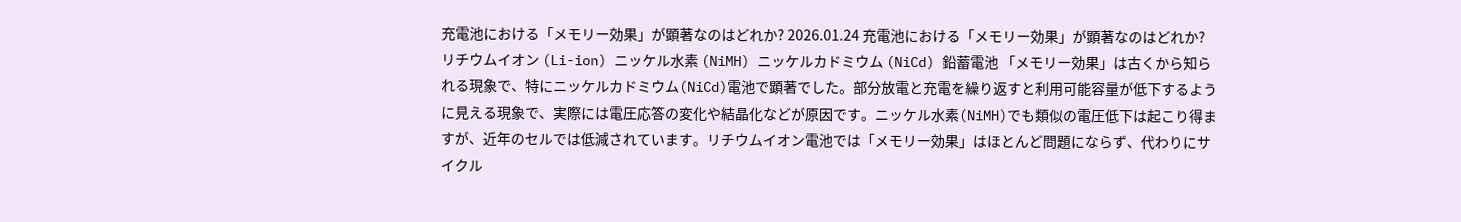充電池における「メモリー効果」が顕著なのはどれか? 2026.01.24 充電池における「メモリー効果」が顕著なのはどれか? リチウムイオン (Li-ion) ニッケル水素 (NiMH) ニッケルカドミウム (NiCd) 鉛蓄電池 「メモリー効果」は古くから知られる現象で、特にニッケルカドミウム(NiCd)電池で顕著でした。部分放電と充電を繰り返すと利用可能容量が低下するように見える現象で、実際には電圧応答の変化や結晶化などが原因です。ニッケル水素(NiMH)でも類似の電圧低下は起こり得ますが、近年のセルでは低減されています。リチウムイオン電池では「メモリー効果」はほとんど問題にならず、代わりにサイクル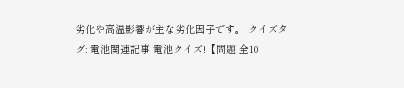劣化や高温影響が主な劣化因子です。 クイズタグ: 電池関連記事 電池クイズ!【問題 全10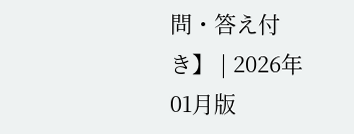問・答え付き】 | 2026年01月版